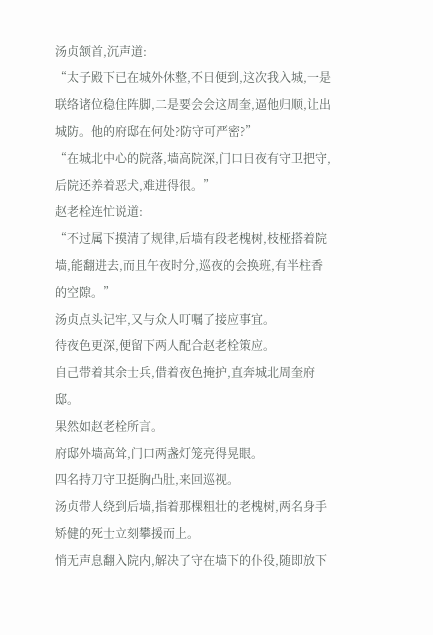汤贞颔首,沉声道:
“太子殿下已在城外休整,不日便到,这次我入城,一是联络诸位稳住阵脚,二是要会会这周奎,逼他归顺,让出城防。他的府邸在何处?防守可严密?”
“在城北中心的院落,墙高院深,门口日夜有守卫把守,后院还养着恶犬,难进得很。”
赵老栓连忙说道:
“不过属下摸清了规律,后墙有段老槐树,枝桠搭着院墙,能翻进去,而且午夜时分,巡夜的会换班,有半柱香的空隙。”
汤贞点头记牢,又与众人叮嘱了接应事宜。
待夜色更深,便留下两人配合赵老栓策应。
自己带着其余士兵,借着夜色掩护,直奔城北周奎府邸。
果然如赵老栓所言。
府邸外墙高耸,门口两盏灯笼亮得晃眼。
四名持刀守卫挺胸凸肚,来回巡视。
汤贞带人绕到后墙,指着那棵粗壮的老槐树,两名身手矫健的死士立刻攀援而上。
悄无声息翻入院内,解决了守在墙下的仆役,随即放下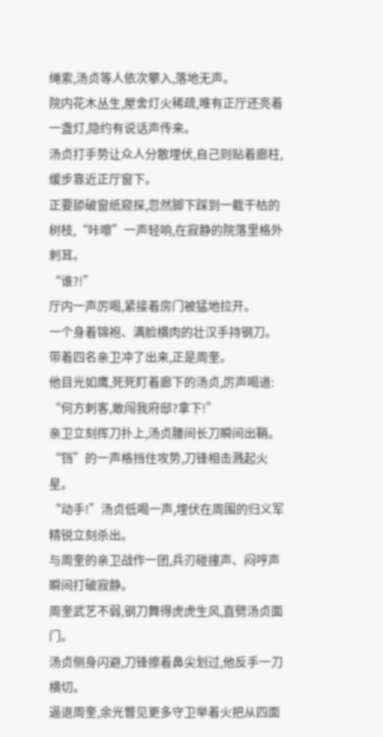绳索,汤贞等人依次攀入,落地无声。
院内花木丛生,屋舍灯火稀疏,唯有正厅还亮着一盏灯,隐约有说话声传来。
汤贞打手势让众人分散埋伏,自己则贴着廊柱,缓步靠近正厅窗下。
正要舔破窗纸窥探,忽然脚下踩到一截干枯的树枝,“咔嚓”一声轻响,在寂静的院落里格外刺耳。
“谁?!”
厅内一声厉喝,紧接着房门被猛地拉开。
一个身着锦袍、满脸横肉的壮汉手持钢刀。
带着四名亲卫冲了出来,正是周奎。
他目光如鹰,死死盯着廊下的汤贞,厉声喝道:
“何方刺客,敢闯我府邸?拿下!”
亲卫立刻挥刀扑上,汤贞腰间长刀瞬间出鞘。
“铛”的一声格挡住攻势,刀锋相击溅起火星。
“动手!”汤贞低喝一声,埋伏在周围的归义军精锐立刻杀出。
与周奎的亲卫战作一团,兵刃碰撞声、闷哼声瞬间打破寂静。
周奎武艺不弱,钢刀舞得虎虎生风,直劈汤贞面门。
汤贞侧身闪避,刀锋擦着鼻尖划过,他反手一刀横切。
逼退周奎,余光瞥见更多守卫举着火把从四面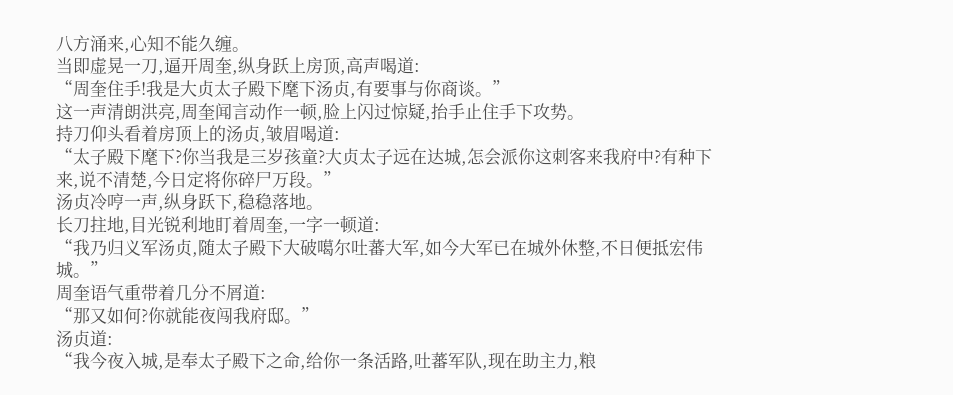八方涌来,心知不能久缠。
当即虚晃一刀,逼开周奎,纵身跃上房顶,高声喝道:
“周奎住手!我是大贞太子殿下麾下汤贞,有要事与你商谈。”
这一声清朗洪亮,周奎闻言动作一顿,脸上闪过惊疑,抬手止住手下攻势。
持刀仰头看着房顶上的汤贞,皱眉喝道:
“太子殿下麾下?你当我是三岁孩童?大贞太子远在达城,怎会派你这刺客来我府中?有种下来,说不清楚,今日定将你碎尸万段。”
汤贞冷哼一声,纵身跃下,稳稳落地。
长刀拄地,目光锐利地盯着周奎,一字一顿道:
“我乃归义军汤贞,随太子殿下大破噶尔吐蕃大军,如今大军已在城外休整,不日便抵宏伟城。”
周奎语气重带着几分不屑道:
“那又如何?你就能夜闯我府邸。”
汤贞道:
“我今夜入城,是奉太子殿下之命,给你一条活路,吐蕃军队,现在助主力,粮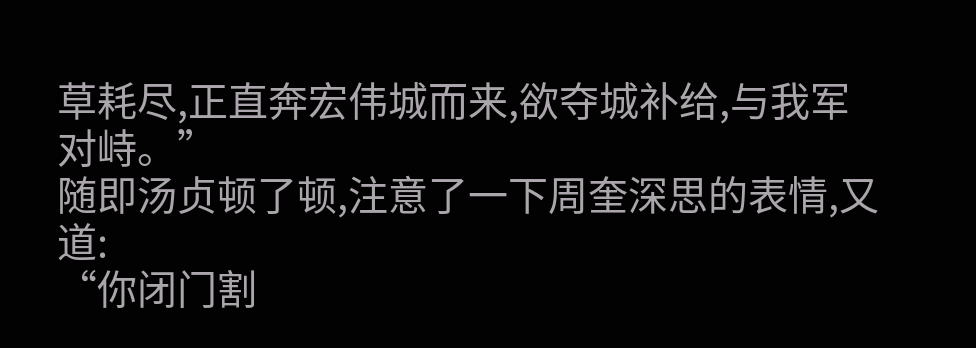草耗尽,正直奔宏伟城而来,欲夺城补给,与我军对峙。”
随即汤贞顿了顿,注意了一下周奎深思的表情,又道:
“你闭门割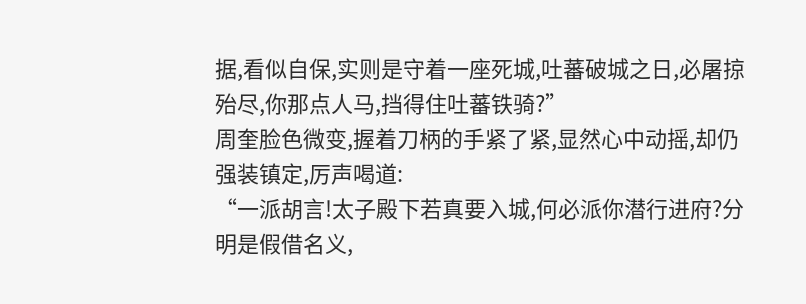据,看似自保,实则是守着一座死城,吐蕃破城之日,必屠掠殆尽,你那点人马,挡得住吐蕃铁骑?”
周奎脸色微变,握着刀柄的手紧了紧,显然心中动摇,却仍强装镇定,厉声喝道:
“一派胡言!太子殿下若真要入城,何必派你潜行进府?分明是假借名义,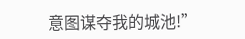意图谋夺我的城池!”